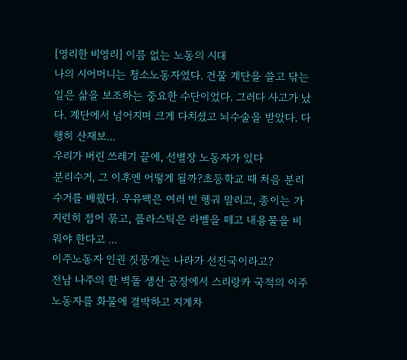[영리한 비영리] 이름 없는 노동의 시대
나의 시어머니는 청소노동자였다. 건물 계단을 쓸고 닦는 일은 삶을 보조하는 중요한 수단이었다. 그러다 사고가 났다. 계단에서 넘어지며 크게 다치셨고 뇌수술을 받았다. 다행히 산재보...
우리가 버린 쓰레기 끝에, 선별장 노동자가 있다
분리수거, 그 이후엔 어떻게 될까?초등학교 때 처음 분리수거를 배웠다. 우유팩은 여러 번 헹궈 말리고, 종이는 가지런히 접어 묶고, 플라스틱은 라벨을 떼고 내용물을 비워야 한다고 ...
이주노동자 인권 짓뭉개는 나라가 선진국이라고?
전남 나주의 한 벽돌 생산 공장에서 스리랑카 국적의 이주노동자를 화물에 결박하고 지게차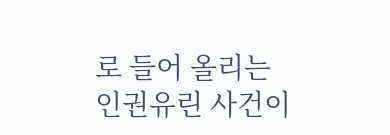로 들어 올리는 인권유린 사건이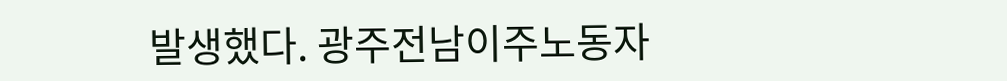발생했다. 광주전남이주노동자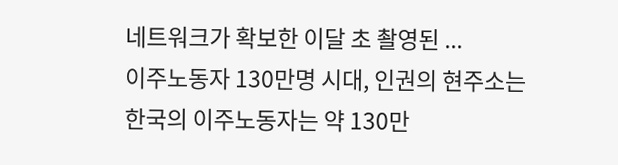네트워크가 확보한 이달 초 촬영된 ...
이주노동자 130만명 시대, 인권의 현주소는
한국의 이주노동자는 약 130만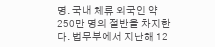명. 국내 체류 외국인 약 250만 명의 절반을 차지한다. 법무부에서 지난해 12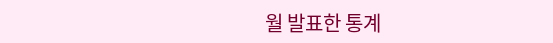월 발표한 통계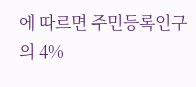에 따르면 주민등록인구의 4%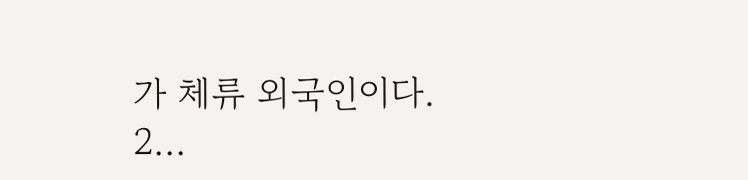가 체류 외국인이다. 2...